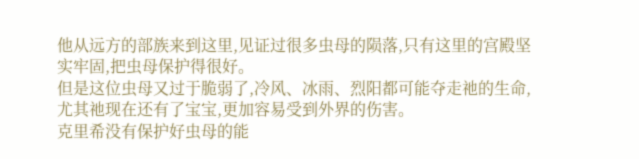他从远方的部族来到这里,见证过很多虫母的陨落,只有这里的宫殿坚实牢固,把虫母保护得很好。
但是这位虫母又过于脆弱了,冷风、冰雨、烈阳都可能夺走祂的生命,尤其祂现在还有了宝宝,更加容易受到外界的伤害。
克里希没有保护好虫母的能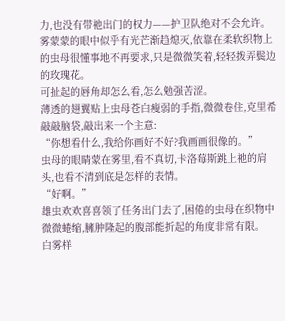力,也没有带祂出门的权力——护卫队绝对不会允许。
雾蒙蒙的眼中似乎有光芒渐趋熄灭,依靠在柔软织物上的虫母很懂事地不再要求,只是微微笑着,轻轻拨弄鬓边的玫瑰花。
可扯起的唇角却怎么看,怎么勉强苦涩。
薄透的翅翼贴上虫母苍白瘦弱的手指,微微卷住,克里希敲敲脑袋,敲出来一个主意:
“你想看什么,我给你画好不好?我画画很像的。”
虫母的眼睛蒙在雾里,看不真切,卡洛莓斯跳上祂的肩头,也看不清到底是怎样的表情。
“好啊。”
雄虫欢欢喜喜领了任务出门去了,困倦的虫母在织物中微微蜷缩,臃肿隆起的腹部能折起的角度非常有限。
白雾样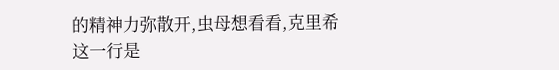的精神力弥散开,虫母想看看,克里希这一行是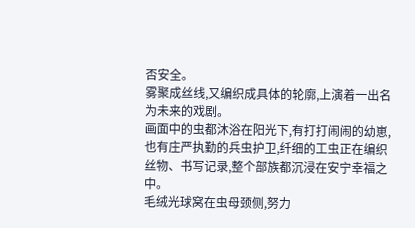否安全。
雾聚成丝线,又编织成具体的轮廓,上演着一出名为未来的戏剧。
画面中的虫都沐浴在阳光下,有打打闹闹的幼崽,也有庄严执勤的兵虫护卫,纤细的工虫正在编织丝物、书写记录,整个部族都沉浸在安宁幸福之中。
毛绒光球窝在虫母颈侧,努力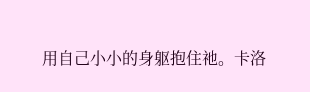用自己小小的身躯抱住祂。卡洛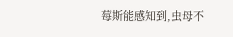莓斯能感知到,虫母不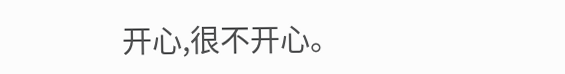开心,很不开心。